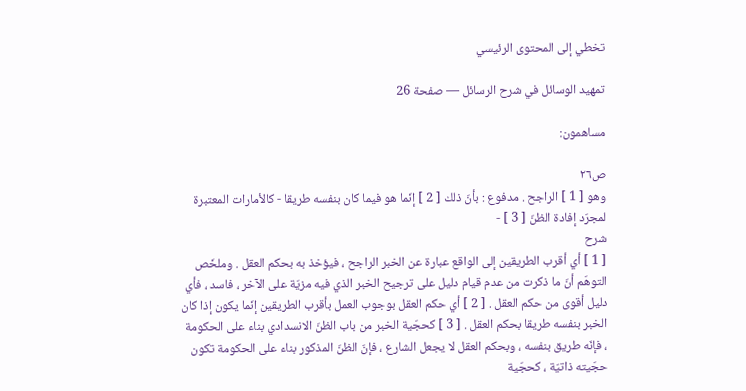تخطي إلى المحتوى الرئيسي

تمهيد الوسائل في شرح الرسائل — صفحة 26

مساهمون:

ص٢٦
وهو [ 1 ] الراجح . مدفوع : بأنّ ذلك [ 2 ] إنّما هو فيما كان بنفسه طريقا - كالأمارات المعتبرة لمجرّد إفادة الظنّ [ 3 ] -
شرح
[ 1 ] أي أقرب الطريقين إلى الواقع عبارة عن الخبر الراجح ، فيؤخذ به بحكم العقل . وملخّص التوهّم أنّ ما ذكرت من عدم قيام دليل على ترجيح الخبر الذي فيه مزيّة على الآخر ، فاسد ، فأي دليل أقوى من حكم العقل . [ 2 ] أي حكم العقل بوجوب العمل بأقرب الطريقين إنّما يكون إذا كان الخبر بنفسه طريقا بحكم العقل . [ 3 ] كحجّية الخبر من باب الظنّ الانسدادي بناء على الحكومة ، فإنّه طريق بنفسه ، وبحكم العقل لا يجعل الشارع ، فإنّ الظنّ المذكور بناء على الحكومة تكون حجّيته ذاتيّة ، كحجّية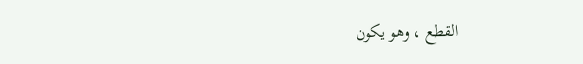القطع ، وهو يكون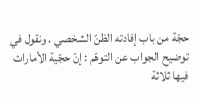حجّة من باب إفادته الظنّ الشخصي . ونقول في توضيح الجواب عن التوهّم : إنّ حجّية الأمارات فيها ثلاثة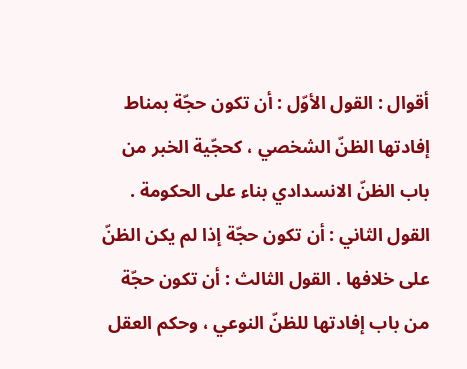أقوال : القول الأوّل : أن تكون حجّة بمناط إفادتها الظنّ الشخصي ، كحجّية الخبر من باب الظنّ الانسدادي بناء على الحكومة . القول الثاني : أن تكون حجّة إذا لم يكن الظنّ على خلافها . القول الثالث : أن تكون حجّة من باب إفادتها للظنّ النوعي ، وحكم العقل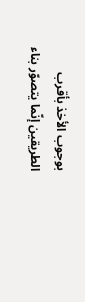بوجوب الأخذ بأقرب الطريقين إنّما يتصوّر بناء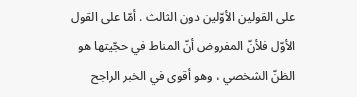على القولين الأوّلين دون الثالث . أمّا على القول الأوّل فلأنّ المفروض أنّ المناط في حجّيتها هو الظنّ الشخصي ، وهو أقوى في الخبر الراجح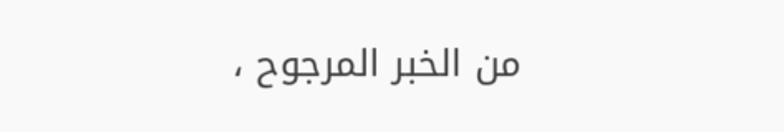من الخبر المرجوح ،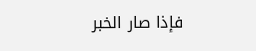فإذا صار الخبر